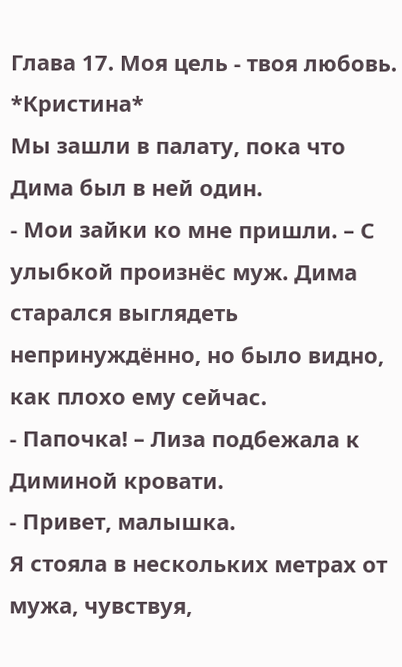Глава 17. Моя цель - твоя любовь.
*Кристина*
Мы зашли в палату, пока что Дима был в ней один.
- Мои зайки ко мне пришли. – С улыбкой произнёс муж. Дима старался выглядеть непринуждённо, но было видно, как плохо ему сейчас.
- Папочка! – Лиза подбежала к Диминой кровати.
- Привет, малышка.
Я стояла в нескольких метрах от мужа, чувствуя,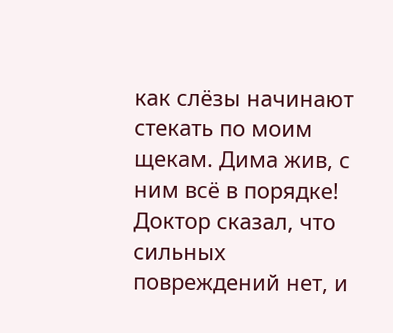как слёзы начинают стекать по моим щекам. Дима жив, с ним всё в порядке! Доктор сказал, что сильных повреждений нет, и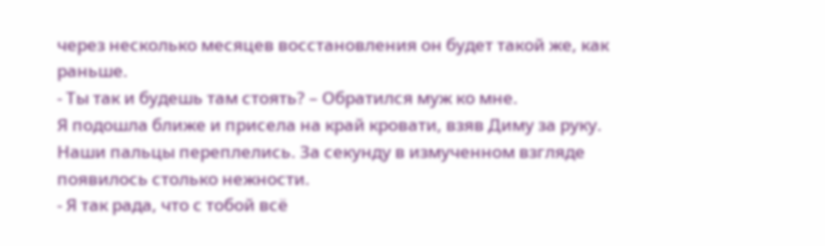через несколько месяцев восстановления он будет такой же, как раньше.
- Ты так и будешь там стоять? – Обратился муж ко мне.
Я подошла ближе и присела на край кровати, взяв Диму за руку. Наши пальцы переплелись. За секунду в измученном взгляде появилось столько нежности.
- Я так рада, что с тобой всё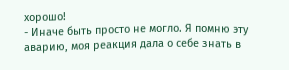хорошо!
- Иначе быть просто не могло. Я помню эту аварию, моя реакция дала о себе знать в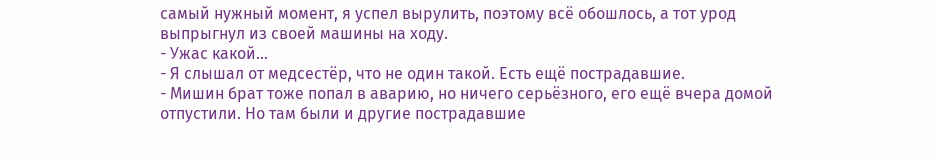самый нужный момент, я успел вырулить, поэтому всё обошлось, а тот урод выпрыгнул из своей машины на ходу.
- Ужас какой...
- Я слышал от медсестёр, что не один такой. Есть ещё пострадавшие.
- Мишин брат тоже попал в аварию, но ничего серьёзного, его ещё вчера домой отпустили. Но там были и другие пострадавшие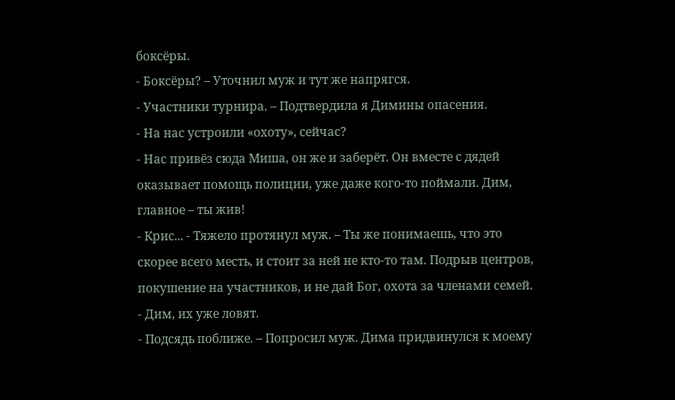боксёры.
- Боксёры? – Уточнил муж и тут же напрягся.
- Участники турнира. – Подтвердила я Димины опасения.
- На нас устроили «охоту», сейчас?
- Нас привёз сюда Миша, он же и заберёт. Он вместе с дядей оказывает помощь полиции, уже даже кого-то поймали. Дим, главное – ты жив!
- Крис... - Тяжело протянул муж. – Ты же понимаешь, что это скорее всего месть, и стоит за ней не кто-то там. Подрыв центров, покушение на участников, и не дай Бог, охота за членами семей.
- Дим, их уже ловят.
- Подсядь поближе. – Попросил муж. Дима придвинулся к моему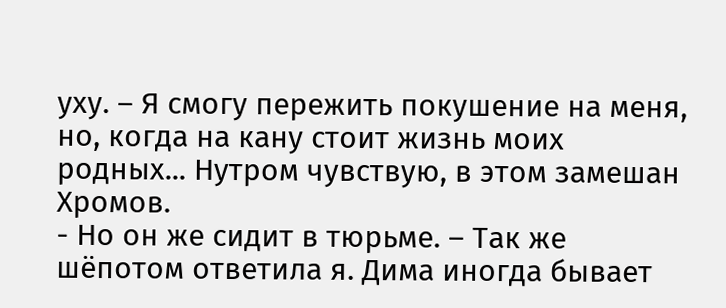уху. – Я смогу пережить покушение на меня, но, когда на кану стоит жизнь моих родных... Нутром чувствую, в этом замешан Хромов.
- Но он же сидит в тюрьме. – Так же шёпотом ответила я. Дима иногда бывает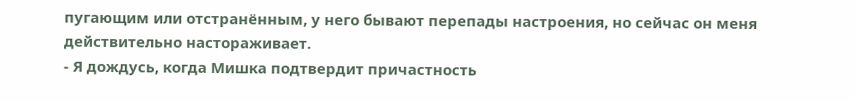пугающим или отстранённым, у него бывают перепады настроения, но сейчас он меня действительно настораживает.
- Я дождусь, когда Мишка подтвердит причастность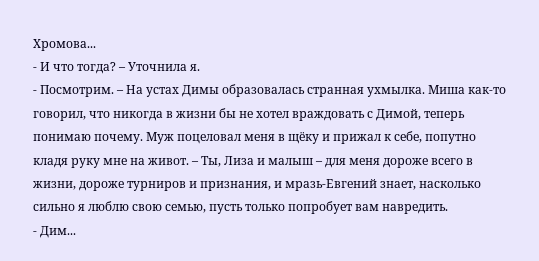Хромова...
- И что тогда? – Уточнила я.
- Посмотрим. – На устах Димы образовалась странная ухмылка. Миша как-то говорил, что никогда в жизни бы не хотел враждовать с Димой, теперь понимаю почему. Муж поцеловал меня в щёку и прижал к себе, попутно кладя руку мне на живот. – Ты, Лиза и малыш – для меня дороже всего в жизни, дороже турниров и признания, и мразь-Евгений знает, насколько сильно я люблю свою семью, пусть только попробует вам навредить.
- Дим...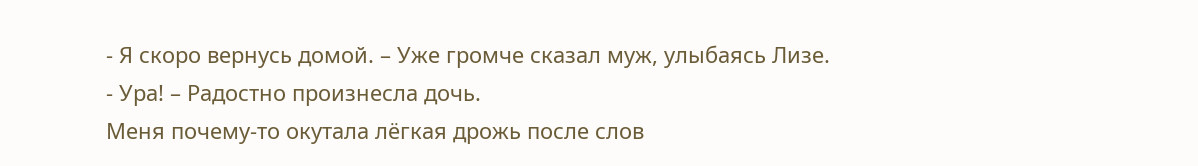- Я скоро вернусь домой. – Уже громче сказал муж, улыбаясь Лизе.
- Ура! – Радостно произнесла дочь.
Меня почему-то окутала лёгкая дрожь после слов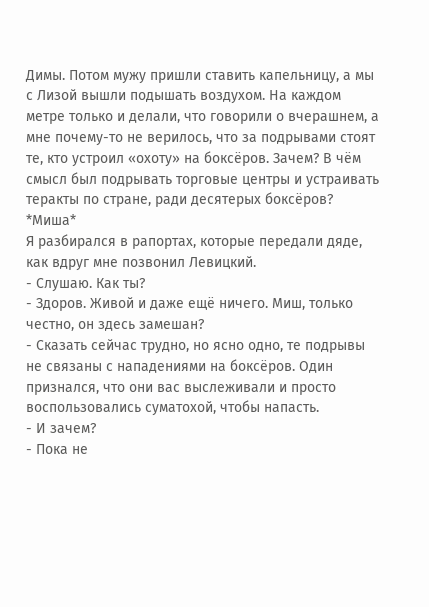Димы. Потом мужу пришли ставить капельницу, а мы с Лизой вышли подышать воздухом. На каждом метре только и делали, что говорили о вчерашнем, а мне почему-то не верилось, что за подрывами стоят те, кто устроил «охоту» на боксёров. Зачем? В чём смысл был подрывать торговые центры и устраивать теракты по стране, ради десятерых боксёров?
*Миша*
Я разбирался в рапортах, которые передали дяде, как вдруг мне позвонил Левицкий.
- Слушаю. Как ты?
- Здоров. Живой и даже ещё ничего. Миш, только честно, он здесь замешан?
- Сказать сейчас трудно, но ясно одно, те подрывы не связаны с нападениями на боксёров. Один признался, что они вас выслеживали и просто воспользовались суматохой, чтобы напасть.
- И зачем?
- Пока не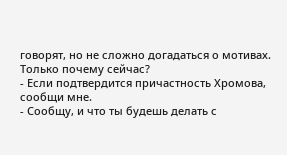говорят, но не сложно догадаться о мотивах. Только почему сейчас?
- Если подтвердится причастность Хромова, сообщи мне.
- Сообщу, и что ты будешь делать с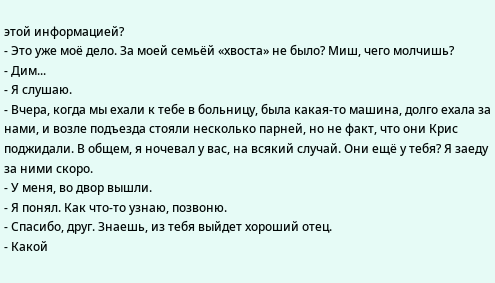этой информацией?
- Это уже моё дело. За моей семьёй «хвоста» не было? Миш, чего молчишь?
- Дим...
- Я слушаю.
- Вчера, когда мы ехали к тебе в больницу, была какая-то машина, долго ехала за нами, и возле подъезда стояли несколько парней, но не факт, что они Крис поджидали. В общем, я ночевал у вас, на всякий случай. Они ещё у тебя? Я заеду за ними скоро.
- У меня, во двор вышли.
- Я понял. Как что-то узнаю, позвоню.
- Спасибо, друг. Знаешь, из тебя выйдет хороший отец.
- Какой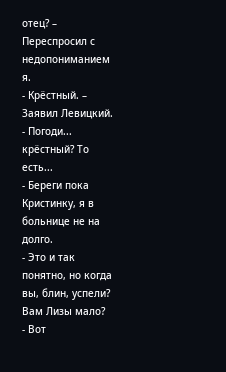отец? – Переспросил с недопониманием я.
- Крёстный. – Заявил Левицкий.
- Погоди... крёстный? То есть...
- Береги пока Кристинку, я в больнице не на долго.
- Это и так понятно, но когда вы, блин, успели? Вам Лизы мало?
- Вот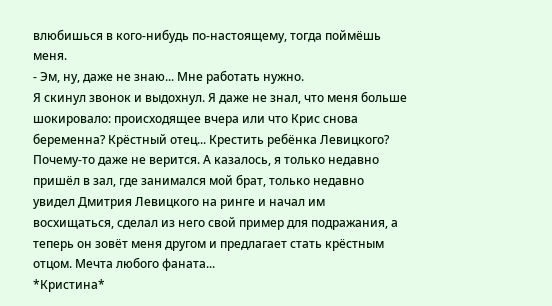влюбишься в кого-нибудь по-настоящему, тогда поймёшь меня.
- Эм, ну, даже не знаю... Мне работать нужно.
Я скинул звонок и выдохнул. Я даже не знал, что меня больше шокировало: происходящее вчера или что Крис снова беременна? Крёстный отец... Крестить ребёнка Левицкого? Почему-то даже не верится. А казалось, я только недавно пришёл в зал, где занимался мой брат, только недавно увидел Дмитрия Левицкого на ринге и начал им восхищаться, сделал из него свой пример для подражания, а теперь он зовёт меня другом и предлагает стать крёстным отцом. Мечта любого фаната...
*Кристина*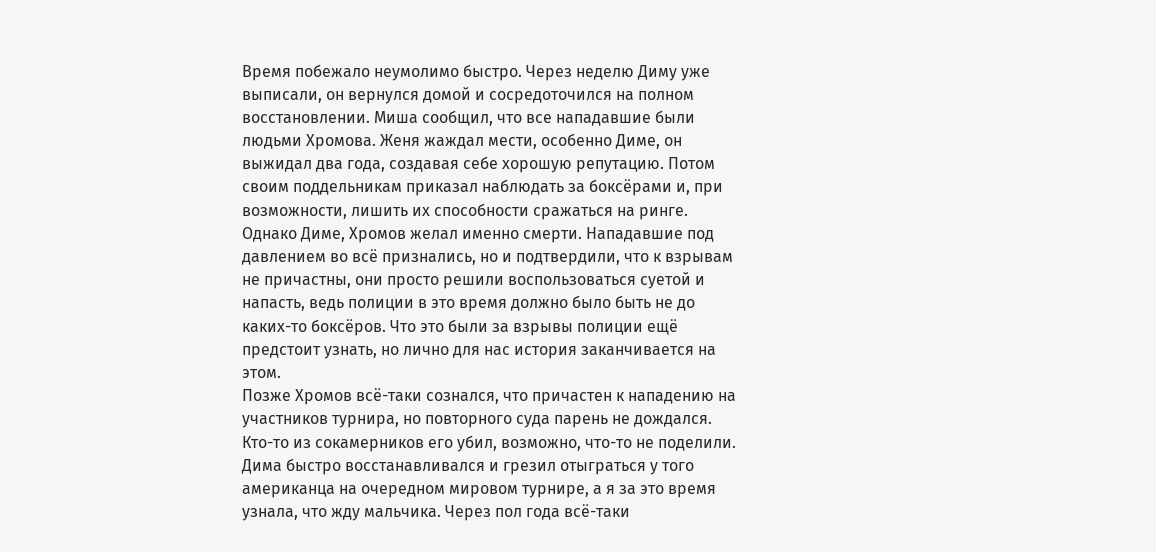Время побежало неумолимо быстро. Через неделю Диму уже выписали, он вернулся домой и сосредоточился на полном восстановлении. Миша сообщил, что все нападавшие были людьми Хромова. Женя жаждал мести, особенно Диме, он выжидал два года, создавая себе хорошую репутацию. Потом своим поддельникам приказал наблюдать за боксёрами и, при возможности, лишить их способности сражаться на ринге. Однако Диме, Хромов желал именно смерти. Нападавшие под давлением во всё признались, но и подтвердили, что к взрывам не причастны, они просто решили воспользоваться суетой и напасть, ведь полиции в это время должно было быть не до каких-то боксёров. Что это были за взрывы полиции ещё предстоит узнать, но лично для нас история заканчивается на этом.
Позже Хромов всё-таки сознался, что причастен к нападению на участников турнира, но повторного суда парень не дождался. Кто-то из сокамерников его убил, возможно, что-то не поделили.
Дима быстро восстанавливался и грезил отыграться у того американца на очередном мировом турнире, а я за это время узнала, что жду мальчика. Через пол года всё-таки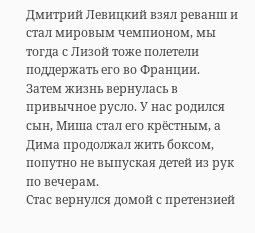Дмитрий Левицкий взял реванш и стал мировым чемпионом, мы тогда с Лизой тоже полетели поддержать его во Франции.
Затем жизнь вернулась в привычное русло. У нас родился сын, Миша стал его крёстным, а Дима продолжал жить боксом, попутно не выпуская детей из рук по вечерам.
Стас вернулся домой с претензией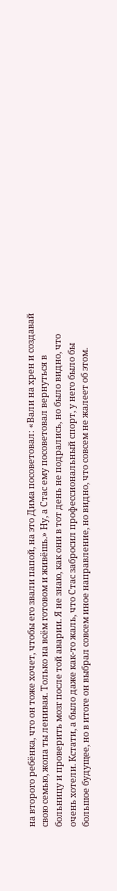на второго ребёнка, что он тоже хочет, чтобы его звали папой, на это Дима посоветовал: «Вали на хрен и создавай свою семью, жопа ты ленивая. Только на всём готовом и живёшь.» Ну, а Стас ему посоветовал вернуться в больницу и проверить мозг после той аварии. Я не знаю, как они в тот день не подрались, но было видно, что очень хотели. Кстати, а было даже как-то жаль, что Стас забросил профессиональный спорт, у него было бы большое будущее, но в итоге он выбрал совсем иное направление, но видно, что совсем не жалеет об этом.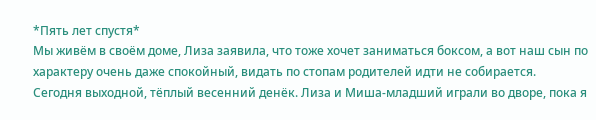*Пять лет спустя*
Мы живём в своём доме, Лиза заявила, что тоже хочет заниматься боксом, а вот наш сын по характеру очень даже спокойный, видать по стопам родителей идти не собирается.
Сегодня выходной, тёплый весенний денёк. Лиза и Миша-младший играли во дворе, пока я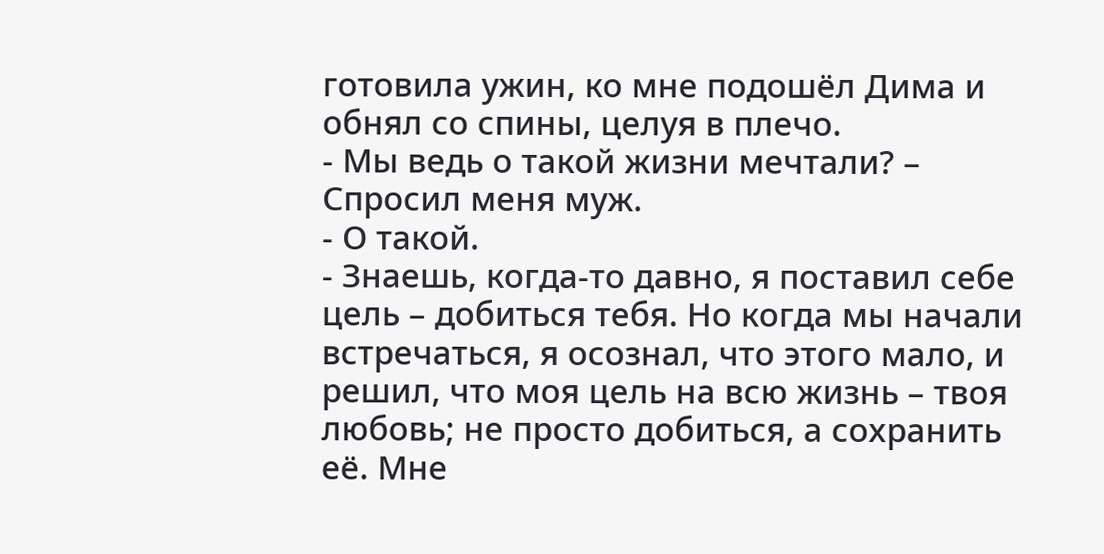готовила ужин, ко мне подошёл Дима и обнял со спины, целуя в плечо.
- Мы ведь о такой жизни мечтали? – Спросил меня муж.
- О такой.
- Знаешь, когда-то давно, я поставил себе цель – добиться тебя. Но когда мы начали встречаться, я осознал, что этого мало, и решил, что моя цель на всю жизнь – твоя любовь; не просто добиться, а сохранить её. Мне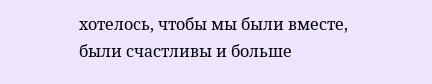хотелось, чтобы мы были вместе, были счастливы и больше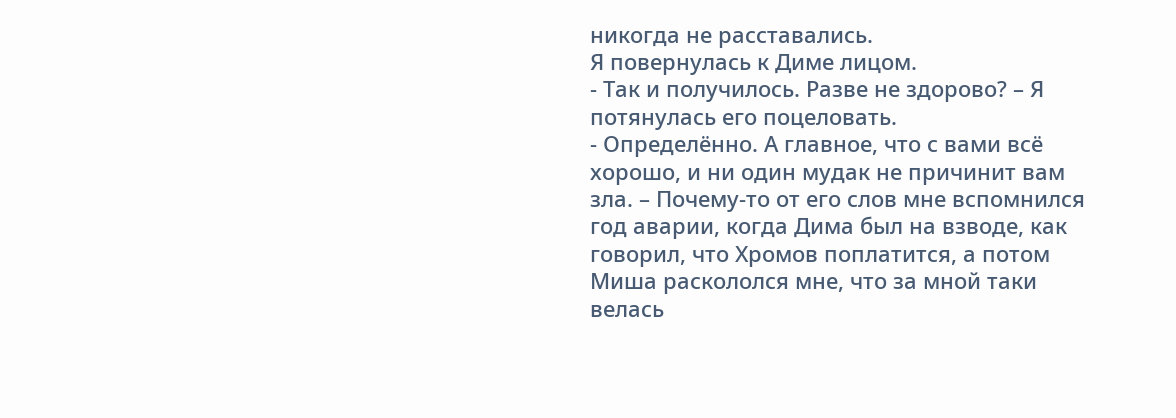никогда не расставались.
Я повернулась к Диме лицом.
- Так и получилось. Разве не здорово? – Я потянулась его поцеловать.
- Определённо. А главное, что с вами всё хорошо, и ни один мудак не причинит вам зла. – Почему-то от его слов мне вспомнился год аварии, когда Дима был на взводе, как говорил, что Хромов поплатится, а потом Миша раскололся мне, что за мной таки велась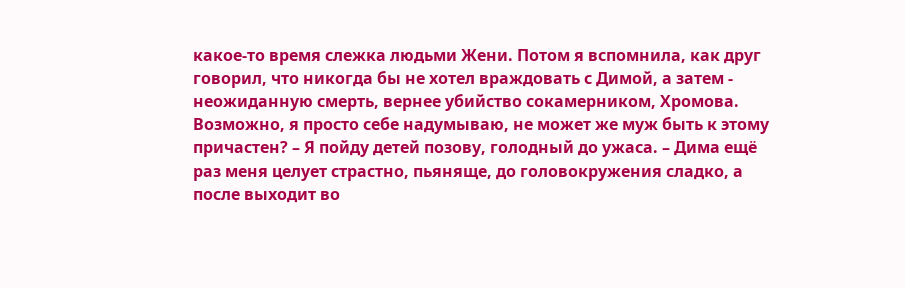какое-то время слежка людьми Жени. Потом я вспомнила, как друг говорил, что никогда бы не хотел враждовать с Димой, а затем - неожиданную смерть, вернее убийство сокамерником, Хромова. Возможно, я просто себе надумываю, не может же муж быть к этому причастен? – Я пойду детей позову, голодный до ужаса. – Дима ещё раз меня целует страстно, пьяняще, до головокружения сладко, а после выходит во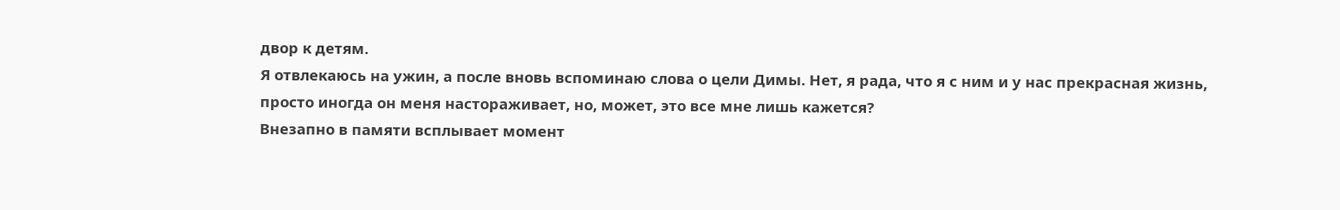двор к детям.
Я отвлекаюсь на ужин, а после вновь вспоминаю слова о цели Димы. Нет, я рада, что я с ним и у нас прекрасная жизнь, просто иногда он меня настораживает, но, может, это все мне лишь кажется?
Внезапно в памяти всплывает момент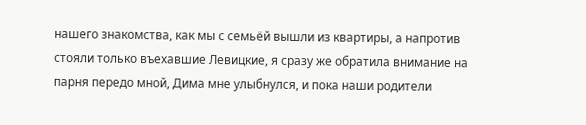нашего знакомства, как мы с семьёй вышли из квартиры, а напротив стояли только въехавшие Левицкие, я сразу же обратила внимание на парня передо мной, Дима мне улыбнулся, и пока наши родители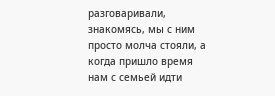разговаривали, знакомясь, мы с ним просто молча стояли, а когда пришло время нам с семьей идти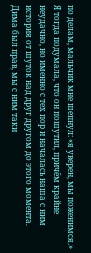по делам, мальчик мне шепнул: «я уверен, мы поженимся.»
Я тогда подумала, что он пошутил, причём крайне неудачно, но именно с тех пор и началась наша с ним история от шуток над друг другом до этого момента.
Дима был прав, мы с ним таки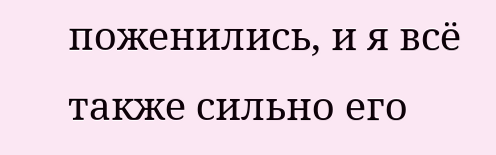поженились, и я всё также сильно его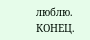люблю.
КОНЕЦ.